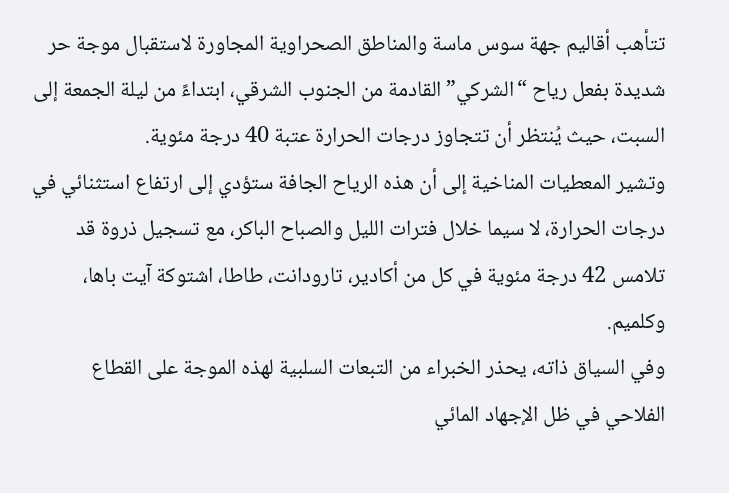تتأهب أقاليم جهة سوس ماسة والمناطق الصحراوية المجاورة لاستقبال موجة حر شديدة بفعل رياح “الشركي” القادمة من الجنوب الشرقي، ابتداءً من ليلة الجمعة إلى السبت، حيث يُنتظر أن تتجاوز درجات الحرارة عتبة 40 درجة مئوية.
وتشير المعطيات المناخية إلى أن هذه الرياح الجافة ستؤدي إلى ارتفاع استثنائي في درجات الحرارة، لا سيما خلال فترات الليل والصباح الباكر، مع تسجيل ذروة قد تلامس 42 درجة مئوية في كل من أكادير، تارودانت، طاطا، اشتوكة آيت باها، وكلميم.
وفي السياق ذاته، يحذر الخبراء من التبعات السلبية لهذه الموجة على القطاع الفلاحي في ظل الإجهاد المائي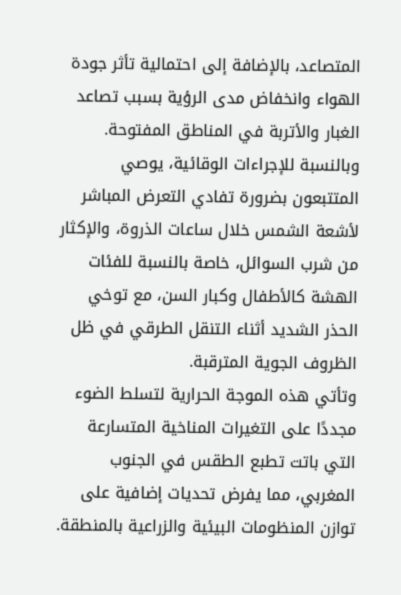المتصاعد، بالإضافة إلى احتمالية تأثر جودة الهواء وانخفاض مدى الرؤية بسبب تصاعد الغبار والأتربة في المناطق المفتوحة.
وبالنسبة للإجراءات الوقائية، يوصي المتتبعون بضرورة تفادي التعرض المباشر لأشعة الشمس خلال ساعات الذروة، والإكثار من شرب السوائل، خاصة بالنسبة للفئات الهشة كالأطفال وكبار السن، مع توخي الحذر الشديد أثناء التنقل الطرقي في ظل الظروف الجوية المترقبة.
وتأتي هذه الموجة الحرارية لتسلط الضوء مجددًا على التغيرات المناخية المتسارعة التي باتت تطبع الطقس في الجنوب المغربي، مما يفرض تحديات إضافية على توازن المنظومات البيئية والزراعية بالمنطقة.